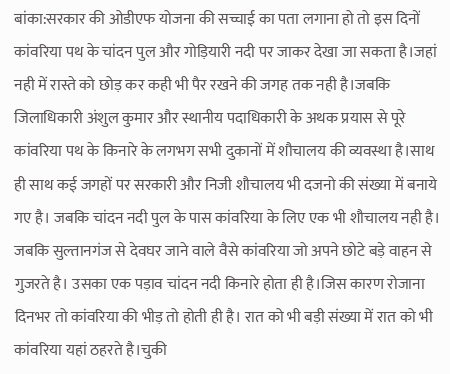बांका:सरकार की ओडीएफ योजना की सच्चाई का पता लगाना हो तो इस दिनों कांवरिया पथ के चांदन पुल और गोड़ियारी नदी पर जाकर देखा जा सकता है।जहां नही में रास्ते को छोड़ कर कही भी पैर रखने की जगह तक नही है।जबकि जिलाधिकारी अंशुल कुमार और स्थानीय पदाधिकारी के अथक प्रयास से पूरे कांवरिया पथ के किनारे के लगभग सभी दुकानों में शौचालय की व्यवस्था है।साथ ही साथ कई जगहों पर सरकारी और निजी शौचालय भी दजनो की संख्या में बनाये गए है। जबकि चांदन नदी पुल के पास कांवरिया के लिए एक भी शौचालय नही है। जबकि सुल्तानगंज से देवघर जाने वाले वैसे कांवरिया जो अपने छोटे बड़े वाहन से गुजरते है। उसका एक पड़ाव चांदन नदी किनारे होता ही है।जिस कारण रोजाना दिनभर तो कांवरिया की भीड़ तो होती ही है। रात को भी बड़ी संख्या में रात को भी कांवरिया यहां ठहरते है।चुकी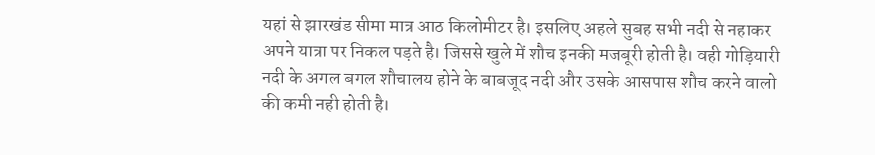यहां से झारखंड सीमा मात्र आठ किलोमीटर है। इसलिए अहले सुबह सभी नदी से नहाकर अपने यात्रा पर निकल पड़ते है। जिससे खुले में शौच इनकी मजबूरी होती है। वही गोड़ियारी नदी के अगल बगल शौचालय होने के बाबजूद नदी और उसके आसपास शौच करने वालो की कमी नही होती है।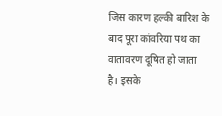जिस कारण हल्की बारिश के बाद पूरा कांवरिया पथ का वातावरण दूषित हो जाता है। इसके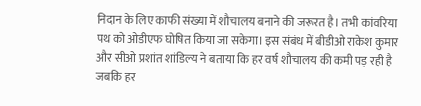निदान के लिए काफी संख्या में शौचालय बनाने की जरूरत है। तभी कांवरिया पथ को ओडीएफ घोषित किया जा सकेगा। इस संबंध में बीडीओ राकेश कुमार और सीओ प्रशांत शांडिल्य ने बताया कि हर वर्ष शौचालय की कमी पड़ रही है जबकि हर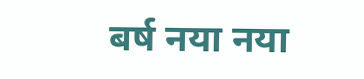बर्ष नया नया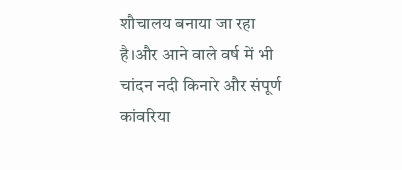शौचालय बनाया जा रहा है।और आने वाले वर्ष में भी चांदन नदी किनारे और संपूर्ण कांवरिया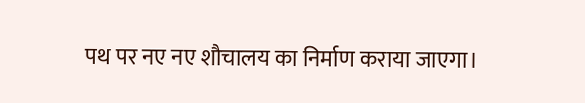पथ पर नए नए शौचालय का निर्माण कराया जाएगा।